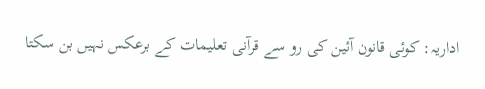اداریہ: کوئی قانون آئین کی رو سے قرآنی تعلیمات کے برعکس نہیں بن سکتا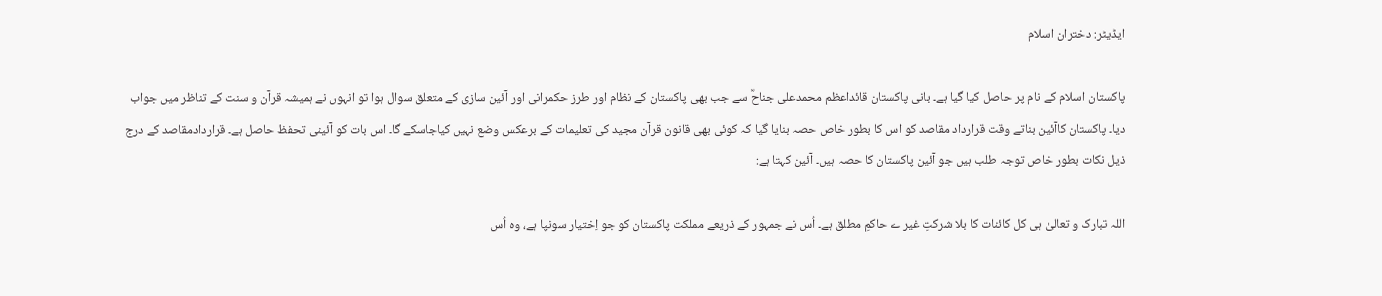ایڈیٹر: دختران اسلام

پاکستان اسلام کے نام پر حاصل کیا گیا ہے۔ بانی پاکستان قائداعظم محمدعلی جناحؒ سے جب بھی پاکستان کے نظام اور طرز حکمرانی اور آئین سازی کے متعلق سوال ہوا تو انہوں نے ہمیشہ قرآن و سنت کے تناظر میں جواب دیا۔ پاکستان کاآئین بناتے وقت قرارداد مقاصد کو اس کا بطور خاص حصہ بنایا گیا کہ کوئی بھی قانون قرآن مجید کی تعلیمات کے برعکس وضع نہیں کیاجاسکے گا۔ اس بات کو آئینی تحفظ حاصل ہے۔ قراردادمقاصد کے درج ذیل نکات بطور خاص توجہ طلب ہیں جو آئین پاکستان کا حصہ ہیں۔ آئین کہتا ہے:

اللہ تبارک و تعالیٰ ہی کل کائنات کا بلا شرکتِ غیر ے حاکمِ مطلق ہے۔ اُس نے جمہور کے ذریعے مملکت پاکستان کو جو اِختیار سونپا ہے، وہ اُس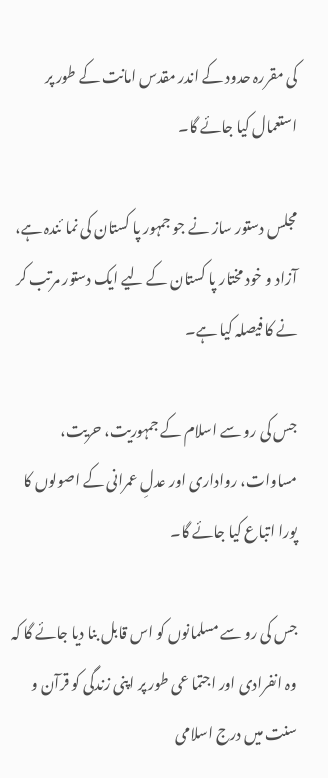کی مقررہ حدود کے اندر مقدس امانت کے طور پر استعمال کیا جائے گا۔

مجلس دستور ساز نے جو جمہور پا کستان کی نما ئندہ ہے، آزاد و خود مختار پا کستان کے لیے ایک دستور مرتب کر نے کا فیصلہ کیا ہے۔

جس کی رو سے اسلام کے جمہوریت، حریت، مساوات، رواداری اور عدلِ عمرانی کے اصولوں کا پورا اتباع کیا جائے گا۔

جس کی رو سے مسلمانوں کو اس قابل بنا دیا جائے گا کہ وہ انفرادی اور اجتما عی طور پر اپنی زندگی کو قرآن و سنت میں درج اسلامی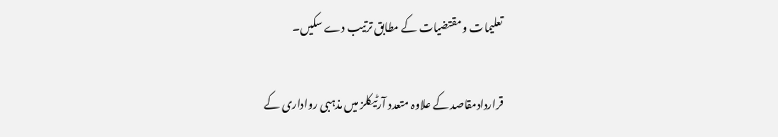تعلیمات و مقتضیات کے مطابق ترتیب دے سکیں۔

قراردادمقاصد کے علاوہ متعدد آرٹیکلز میں مذہبی رواداری کے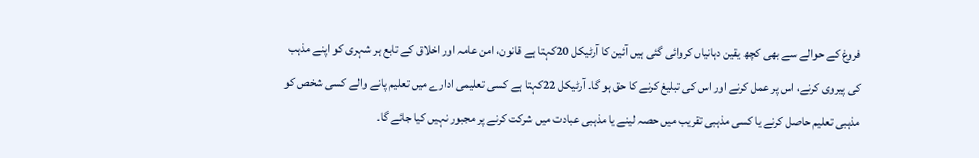فروغ کے حوالے سے بھی کچھ یقین دہانیاں کروائی گئی ہیں آئین کا آرٹیکل 20کہتا ہے قانون، امن عامہ اور اخلاق کے تابع ہر شہری کو اپنے مذہب کی پیروی کرنے، اس پر عمل کرنے اور اس کی تبلیغ کرنے کا حق ہو گا۔ آرٹیکل 22کہتا ہے کسی تعلیمی ادارے میں تعلیم پانے والے کسی شخص کو مذہبی تعلیم حاصل کرنے یا کسی مذہبی تقریب میں حصہ لینے یا مذہبی عبادت میں شرکت کرنے پر مجبور نہیں کیا جائے گا۔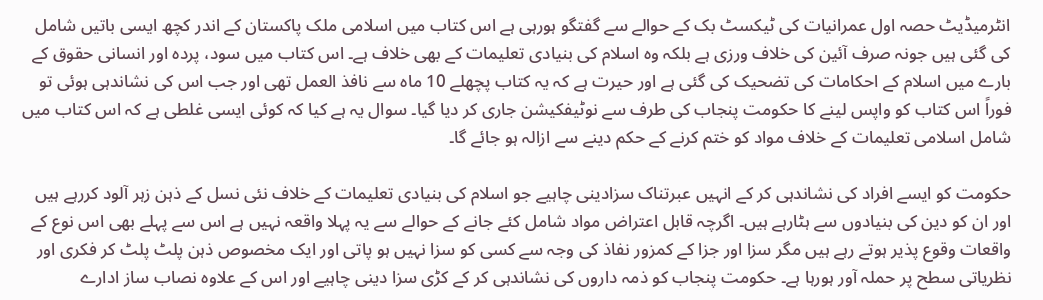انٹرمیڈیٹ حصہ اول عمرانیات کی ٹیکسٹ بک کے حوالے سے گفتگو ہورہی ہے اس کتاب میں اسلامی ملک پاکستان کے اندر کچھ ایسی باتیں شامل کی گئی ہیں جونہ صرف آئین کی خلاف ورزی ہے بلکہ وہ اسلام کی بنیادی تعلیمات کے بھی خلاف ہے۔ اس کتاب میں سود، پردہ اور انسانی حقوق کے بارے میں اسلام کے احکامات کی تضحیک کی گئی ہے اور حیرت ہے کہ یہ کتاب پچھلے 10 ماہ سے نافذ العمل تھی اور جب اس کی نشاندہی ہوئی تو فوراً اس کتاب کو واپس لینے کا حکومت پنجاب کی طرف سے نوٹیفکیشن جاری کر دیا گیا۔ سوال یہ ہے کیا کہ کوئی ایسی غلطی ہے کہ اس کتاب میں شامل اسلامی تعلیمات کے خلاف مواد کو ختم کرنے کے حکم دینے سے ازالہ ہو جائے گا۔

حکومت کو ایسے افراد کی نشاندہی کر کے انہیں عبرتناک سزادینی چاہیے جو اسلام کی بنیادی تعلیمات کے خلاف نئی نسل کے ذہن زہر آلود کررہے ہیں اور ان کو دین کی بنیادوں سے ہٹارہے ہیں۔ اگرچہ قابل اعتراض مواد شامل کئے جانے کے حوالے سے یہ پہلا واقعہ نہیں ہے اس سے پہلے بھی اس نوع کے واقعات وقوع پذیر ہوتے رہے ہیں مگر سزا اور جزا کے کمزور نفاذ کی وجہ سے کسی کو سزا نہیں ہو پاتی اور ایک مخصوص ذہن پلٹ پلٹ کر فکری اور نظریاتی سطح پر حملہ آور ہورہا ہے۔ حکومت پنجاب کو ذمہ داروں کی نشاندہی کر کے کڑی سزا دینی چاہیے اور اس کے علاوہ نصاب ساز ادارے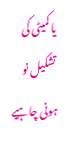یا کمیٹی کی تشکیل نو ہونی چاہیے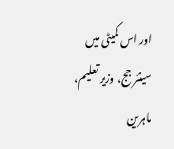اور اس کمیٹی میں سینئر جج، وزیر تعلیم، ماہرین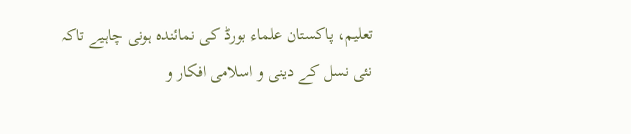تعلیم، پاکستان علماء بورڈ کی نمائندہ ہونی چاہیے تاکہ نئی نسل کے دینی و اسلامی افکار و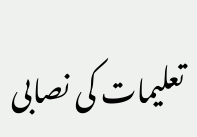تعلیمات کی نصابی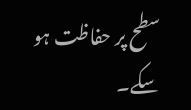سطح پر حفاظت ہو سکے۔